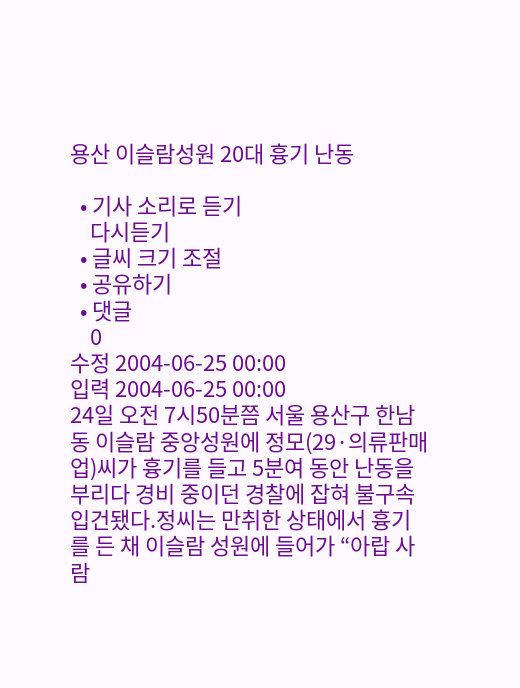용산 이슬람성원 20대 흉기 난동

  • 기사 소리로 듣기
    다시듣기
  • 글씨 크기 조절
  • 공유하기
  • 댓글
    0
수정 2004-06-25 00:00
입력 2004-06-25 00:00
24일 오전 7시50분쯤 서울 용산구 한남동 이슬람 중앙성원에 정모(29·의류판매업)씨가 흉기를 들고 5분여 동안 난동을 부리다 경비 중이던 경찰에 잡혀 불구속입건됐다.정씨는 만취한 상태에서 흉기를 든 채 이슬람 성원에 들어가 “아랍 사람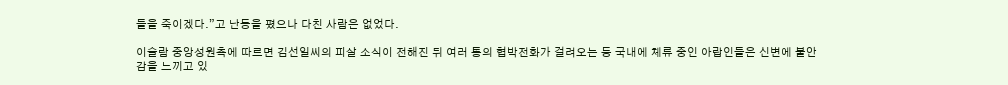들을 죽이겠다.”고 난동을 폈으나 다친 사람은 없었다.

이슬람 중앙성원측에 따르면 김선일씨의 피살 소식이 전해진 뒤 여러 통의 협박전화가 걸려오는 등 국내에 체류 중인 아랍인들은 신변에 불안감을 느끼고 있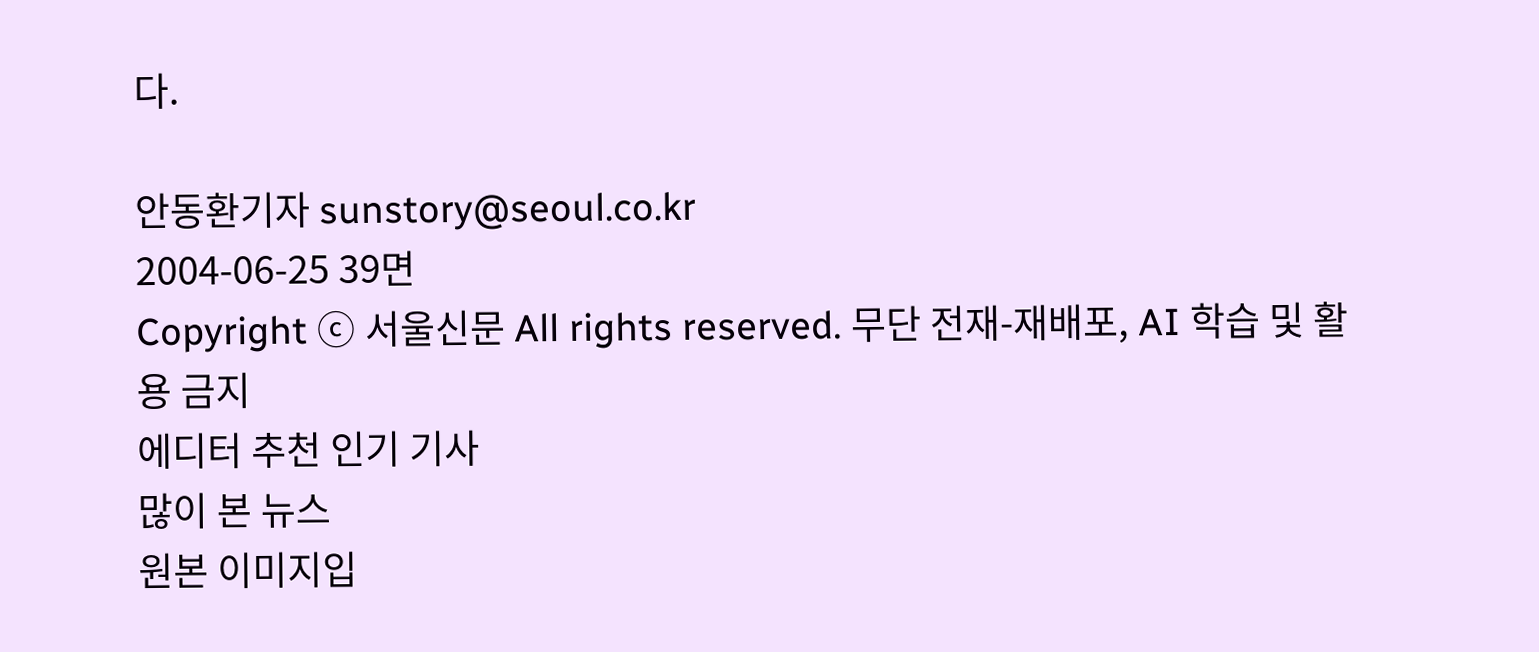다.

안동환기자 sunstory@seoul.co.kr
2004-06-25 39면
Copyright ⓒ 서울신문 All rights reserved. 무단 전재-재배포, AI 학습 및 활용 금지
에디터 추천 인기 기사
많이 본 뉴스
원본 이미지입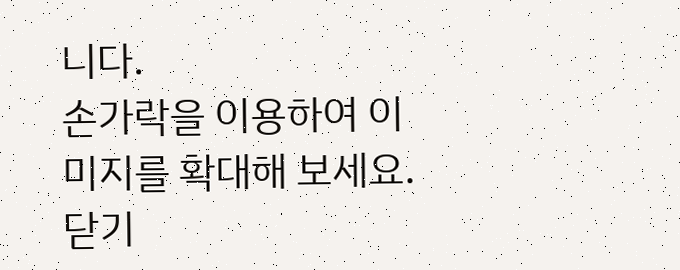니다.
손가락을 이용하여 이미지를 확대해 보세요.
닫기